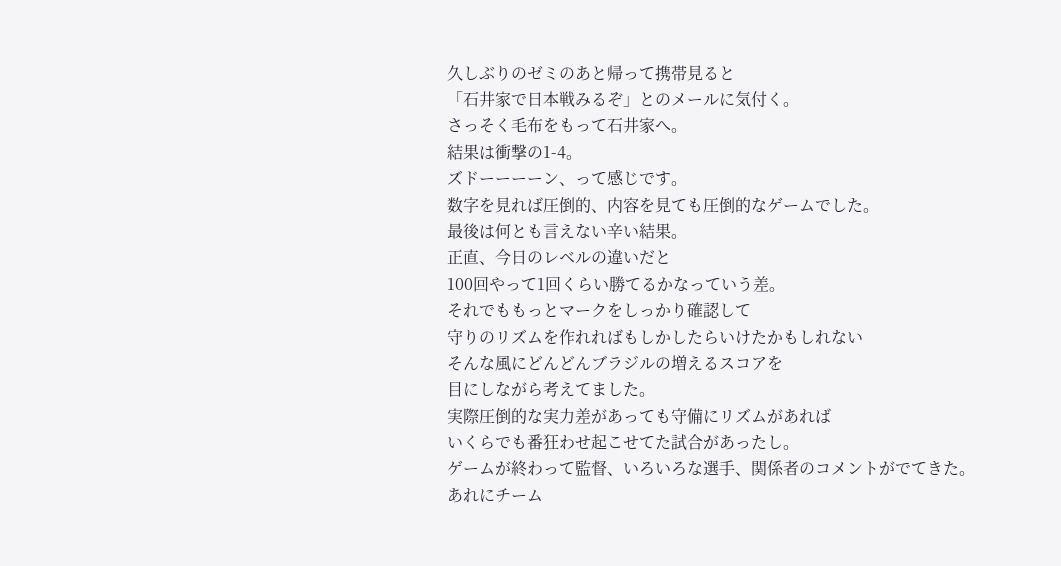久しぶりのゼミのあと帰って携帯見ると
「石井家で日本戦みるぞ」とのメールに気付く。
さっそく毛布をもって石井家へ。
結果は衝撃の1-4。
ズドーーーーン、って感じです。
数字を見れば圧倒的、内容を見ても圧倒的なゲームでした。
最後は何とも言えない辛い結果。
正直、今日のレベルの違いだと
100回やって1回くらい勝てるかなっていう差。
それでももっとマークをしっかり確認して
守りのリズムを作れればもしかしたらいけたかもしれない
そんな風にどんどんブラジルの増えるスコアを
目にしながら考えてました。
実際圧倒的な実力差があっても守備にリズムがあれば
いくらでも番狂わせ起こせてた試合があったし。
ゲームが終わって監督、いろいろな選手、関係者のコメントがでてきた。
あれにチーム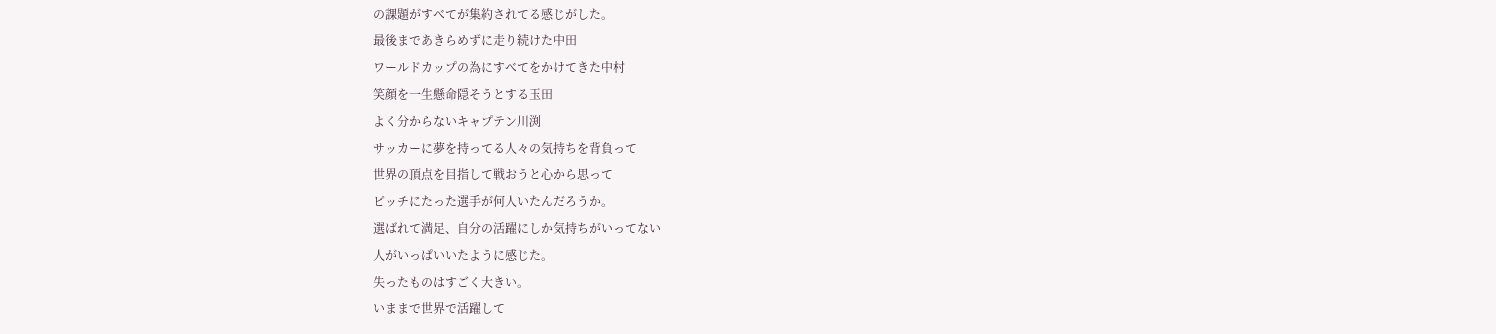の課題がすべてが集約されてる感じがした。
最後まであきらめずに走り続けた中田
ワールドカップの為にすべてをかけてきた中村
笑顔を一生懸命隠そうとする玉田
よく分からないキャプテン川渕
サッカーに夢を持ってる人々の気持ちを背負って
世界の頂点を目指して戦おうと心から思って
ピッチにたった選手が何人いたんだろうか。
選ばれて満足、自分の活躍にしか気持ちがいってない
人がいっぱいいたように感じた。
失ったものはすごく大きい。
いままで世界で活躍して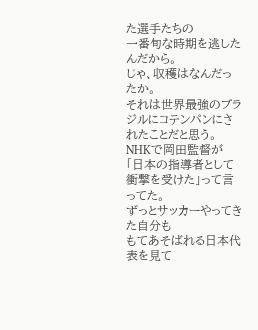た選手たちの
一番旬な時期を逃したんだから。
じゃ、収穫はなんだったか。
それは世界最強のブラジルにコテンパンにされたことだと思う。
NHKで岡田監督が
「日本の指導者として衝撃を受けた」って言ってた。
ずっとサッカーやってきた自分も
もてあそばれる日本代表を見て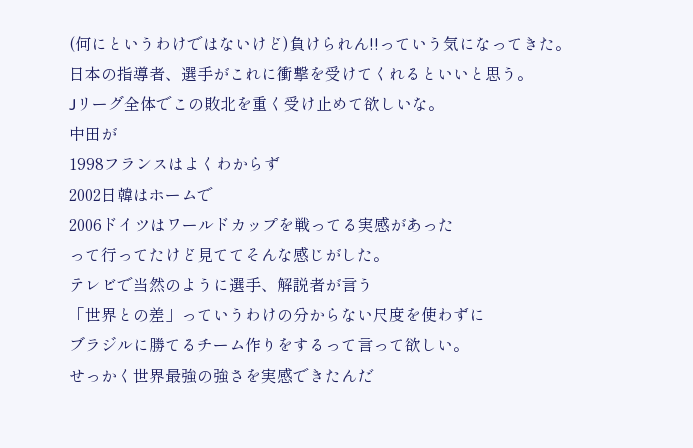(何にというわけではないけど)負けられん!!っていう気になってきた。
日本の指導者、選手がこれに衝撃を受けてくれるといいと思う。
Jリーグ全体でこの敗北を重く受け止めて欲しいな。
中田が
1998フランスはよくわからず
2002日韓はホームで
2006ドイツはワールドカップを戦ってる実感があった
って行ってたけど見ててそんな感じがした。
テレビで当然のように選手、解説者が言う
「世界との差」っていうわけの分からない尺度を使わずに
ブラジルに勝てるチーム作りをするって言って欲しい。
せっかく世界最強の強さを実感できたんだ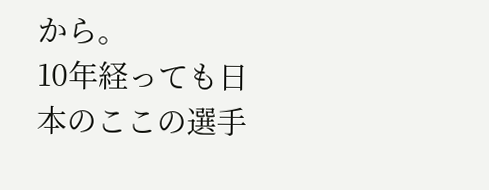から。
10年経っても日本のここの選手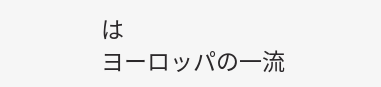は
ヨーロッパの一流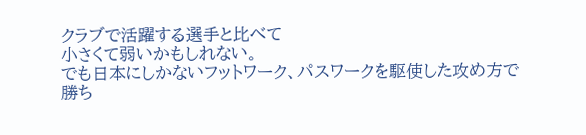クラブで活躍する選手と比べて
小さくて弱いかもしれない。
でも日本にしかないフットワーク、パスワークを駆使した攻め方で
勝ち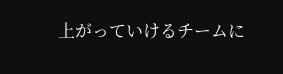上がっていけるチームに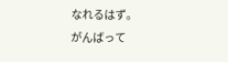なれるはず。
がんばって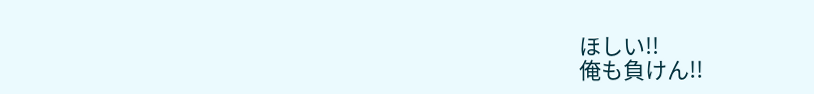ほしい!!
俺も負けん!!